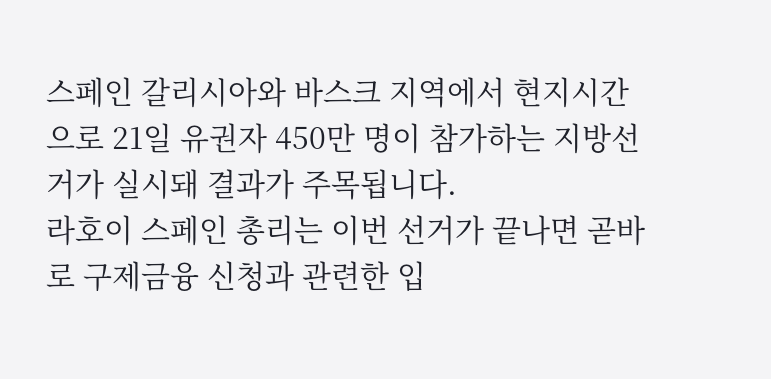스페인 갈리시아와 바스크 지역에서 현지시간으로 21일 유권자 450만 명이 참가하는 지방선거가 실시돼 결과가 주목됩니다.
라호이 스페인 총리는 이번 선거가 끝나면 곧바로 구제금융 신청과 관련한 입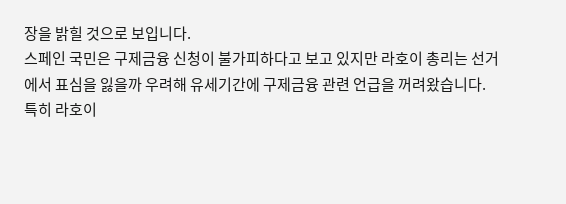장을 밝힐 것으로 보입니다.
스페인 국민은 구제금융 신청이 불가피하다고 보고 있지만 라호이 총리는 선거에서 표심을 잃을까 우려해 유세기간에 구제금융 관련 언급을 꺼려왔습니다.
특히 라호이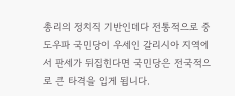총리의 정치직 기반인데다 전통적으로 중도우파 국민당이 우세인 갈리시아 지역에서 판세가 뒤집힌다면 국민당은 전국적으로 큰 타격을 입게 됩니다.